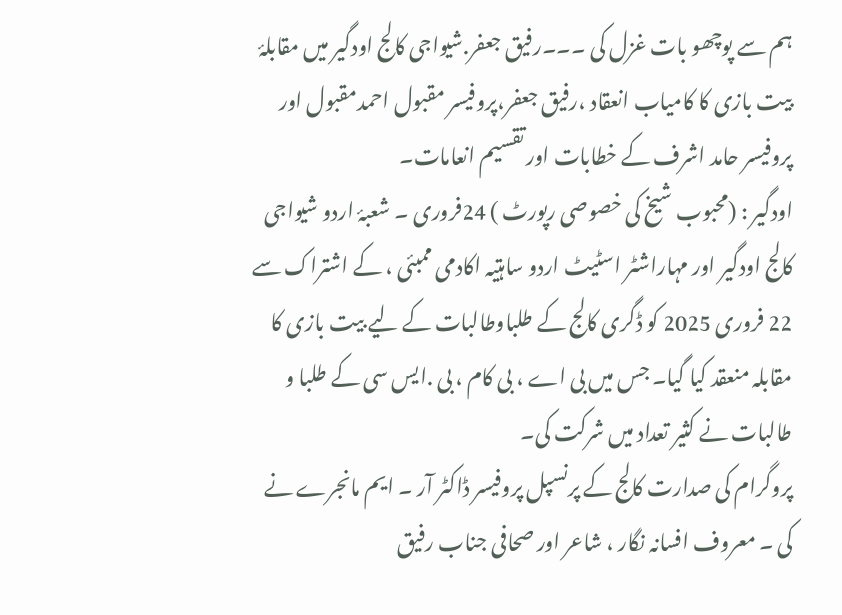ہم سے پوچھو بات غزل کی ۔۔۔رفیق جعفر.شیواجی کالج اودگیر میں مقابلۂ بیت بازی کا کامیاب انعقاد ،رفیق جعفر،پروفیسر مقبول احمدمقبول اور پروفیسر حامد اشرف کے خطابات اور تقسیم انعامات۔
اودگیر : (محبوب شیخ کی خصوصی رپورٹ ) 24فروری ۔ شعبۂ اردو شیواجی کالج اودگیر اور مہاراشٹر اسٹیٹ اردو ساہتیہ اکادمی ممبئی ، کے اشتراک سے 22 فروری 2025 کو ڈگری کالج کے طلباوطالبات کے لیے بیت بازی کا مقابلہ منعقد کیا گیا۔ جس میں بی اے ، بی کام ، بی .ایس سی کے طلبا و طالبات نے کثیر تعداد میں شرکت کی۔
پروگرام کی صدارت کالج کے پرنسپل پروفیسر ڈاکٹر آر ۔ ایم مانجرے نے کی ۔ معروف افسانہ نگار ، شاعر اور صحافی جناب رفیق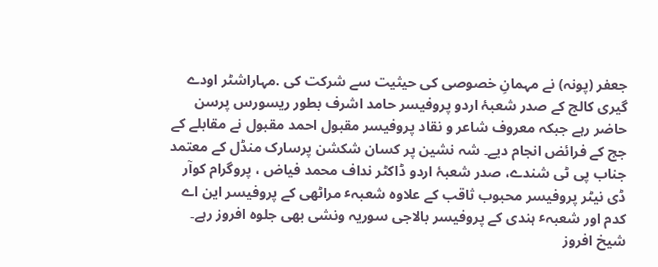جعفر (پونہ) نے مہمانِ خصوصی کی حیثیت سے شرکت کی .مہاراشٹر اودے گیری کالج کے صدر شعبۂ اردو پروفیسر حامد اشرف بطور ریسورس پرسن حاضر رہے جبکہ معروف شاعر و نقاد پروفیسر مقبول احمد مقبول نے مقابلے کے جج کے فرائض انجام دیے۔ شہ نشین پر کسان شکشن پرسارک منڈل کے معتمد جناب پی ٹی شندے، صدر شعبۂ اردو ڈاکٹر نداف محمد فیاض ، پروگرام کوآر ڈی نیٹر پروفیسر محبوب ثاقب کے علاوہ شعبہٴ مراٹھی کے پروفیسر این اے کدم اور شعبہٴ ہندی کے پروفیسر بالاجی سوریہ ونشی بھی جلوہ افروز رہے۔
شیخ افروز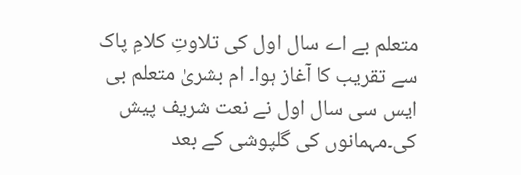متعلم بے اے سال اول کی تلاوتِ کلامِ پاک سے تقریب کا آغاز ہوا۔ ام بشریٰ متعلم بی ایس سی سال اول نے نعت شریف پیش کی۔مہمانوں کی گلپوشی کے بعد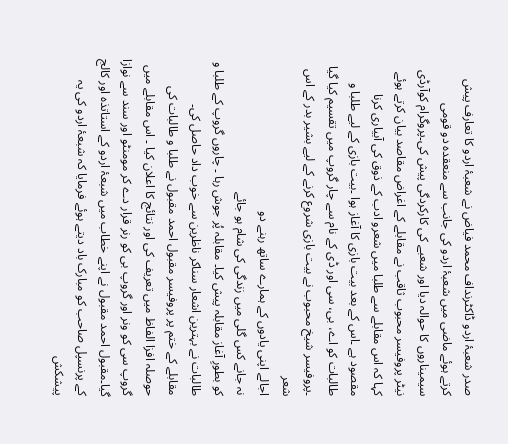صدر شعبۂ اردو ڈاکٹرنداف محمد فیاض نے شعبۂ اردو کا تعارف پیش کرتے ہوئے ماضی میں شعبۂ اردو کی جانب سے منعقدہ دو قومی سیمیناروں کا حوالہ دیا اور شعبے کی کارکردگی پیش کی۔پروگرام کوآرڈی نیٹر پروفیسر محبوب ثاقب نے مقابلے کے اغراض مقاصد بیان کرتے ہوئے کہا کہ اس مقابلے سے طلبا میں شعرو ادب کے ذوق کی آبیاری کرنا مقصود ہے ۔اس کے بعد بیت بازی کا آغاز ہوا ۔بیت بازی کے لیے طلبا و طالبات کو اے، بی، سی اور ڈی کے نام سے چار گروپ میں تقسیم کیا گیا ۔پروفیسر شیخ محبوب نے بیت بازی شروع کرنے کے لیے بشیر بدر کے اس شعر
اجالے اپنی یادوں کے ہمارے ساتھ رہنے دو
نہ جانے کس گلی میں زندگی کی شام ہو جائے
کو بطورِ آغاز مقابلہ پیش کیا۔ مقابلہ پُر جوش رہا ۔ چاروں گروپ کے طلبا و طالبات نے بہترین اشعار سناکر ناظرین سے خوب داد حاصل کی۔
مقابلے کے ختم پر پروفیسر مقبول احمد مقبول نے طلبا و طالبات کی حوصلہ افزا الفاظ میں تعریف کی اور نتائج کا اعلان کیا ۔ اس مقابلے میں گروپ سی کو ونر اور گروپ بی کو رنر قرار دے کر مومنٹو اور سند سے نوازا گیا۔مقبول احمد مقبول نے اپنے خطاب میں شبعۂ اردو کے استاتذہ اور کالج کے پرنسپل صاحب کو مبارک باد دیتے ہوئے فرمایا کہ شبعۂ اردو کی یہ پیشکش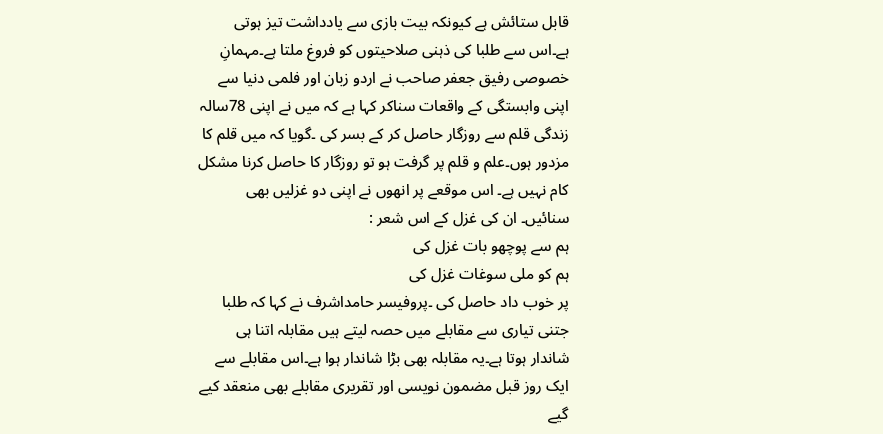قابل ستائش ہے کیونکہ بیت بازی سے یادداشت تیز ہوتی ہے۔اس سے طلبا کی ذہنی صلاحیتوں کو فروغ ملتا ہے۔مہمانِ خصوصی رفیق جعفر صاحب نے اردو زبان اور فلمی دنیا سے اپنی وابستگی کے واقعات سناکر کہا ہے کہ میں نے اپنی 78سالہ زندگی قلم سے روزگار حاصل کر کے بسر کی ۔گویا کہ میں قلم کا مزدور ہوں۔علم و قلم پر گرفت ہو تو روزگار کا حاصل کرنا مشکل کام نہیں ہے۔ اس موقعے پر انھوں نے اپنی دو غزلیں بھی سنائیں۔ ان کی غزل کے اس شعر :
ہم سے پوچھو بات غزل کی
ہم کو ملی سوغات غزل کی
پر خوب داد حاصل کی ۔پروفیسر حامداشرف نے کہا کہ طلبا جتنی تیاری سے مقابلے میں حصہ لیتے ہیں مقابلہ اتنا ہی شاندار ہوتا ہے۔یہ مقابلہ بھی بڑا شاندار ہوا ہے۔اس مقابلے سے ایک روز قبل مضمون نویسی اور تقریری مقابلے بھی منعقد کیے گیے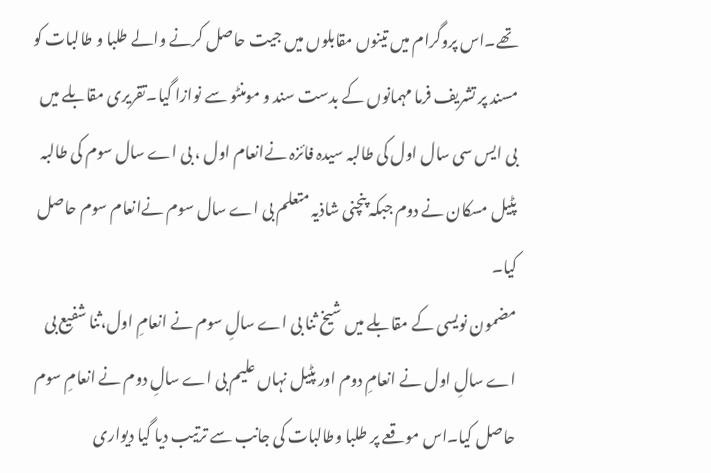تھے۔اس پروگرام میں تینوں مقابلوں میں جیت حاصل کرنے والے طلبا و طالبات کو مسند پر تشریف فرما مہمانوں کے بدست سند و مومنٹو سے نوازا گیا۔تقریری مقابلے میں بی ایس سی سال اول کی طالبہ سیدہ فائزہ نےانعام اول ، بی اے سال سوم کی طالبہ پٹیل مسکان نے دوم جبکہ پنچنی شاذیہ متعلم بی اے سال سوم نےانعام سوم حاصل کیا۔
مضمون نویسی کے مقابلے میں شیخ ثنا بی اے سالِ سوم نے انعامِ اول،ثنا شفیع بی اے سالِ اول نے انعامِ دوم اور پٹیل نہاں علیم بی اے سالِ دوم نے انعامِ سوم حاصل کیا۔اس موقعے پر طلبا وطالبات کی جانب سے ترتیب دیا گیا دیواری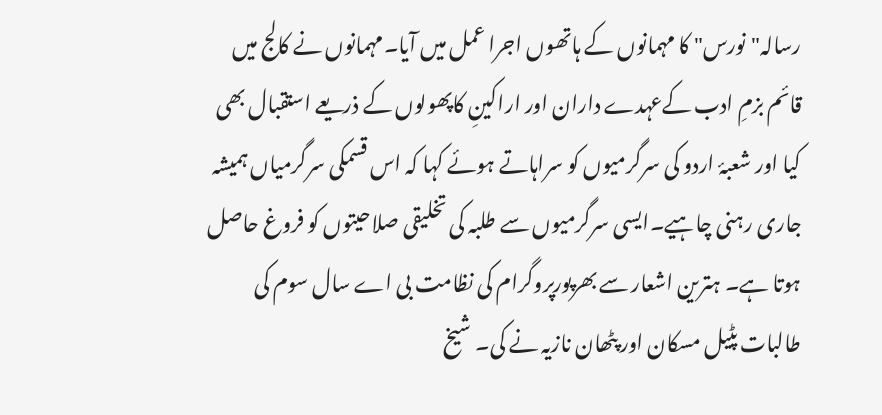رسالہ"نورس" کا مہمانوں کے ہاتھوں اجرا عمل میں آیا۔مہمانوں نے کالج میں قائم بزمِ ادب کےعہدے داران اور اراکینِ کاپھولوں کے ذریعے استقبال بھی کیا اور شعبۂ اردو کی سرگرمیوں کو سراہاتے ہوئے کہا کہ اس قسمکی سرگرمیاں ہمیشہ جاری رہنی چاہیے۔ایسی سرگرمیوں سے طلبہ کی تخلیقی صلاحیتوں کو فروغ حاصل ہوتا ہے۔ ہترین اشعار سے بھرپورپروگرام کی نظامت بی اے سال سوم کی طالبات پٹیل مسکان اور پٹھان نازیہ نے کی۔ شیخ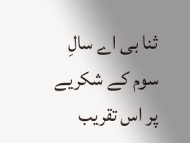ثنا بی اے سالِ سوم کے شکریے پر اس تقریب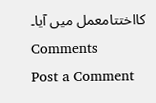کااختتامعمل میں آیا۔
Comments
Post a Comment